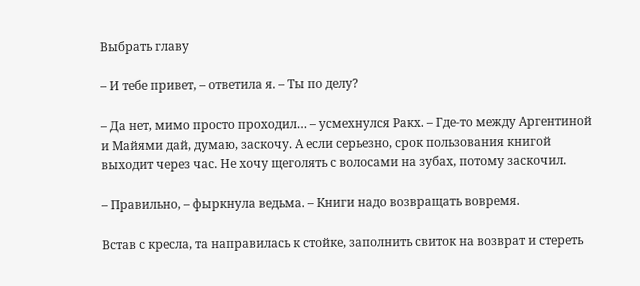Выбрать главу

– И тебе привет, – ответила я. – Ты по делу?

– Да нет, мимо просто проходил… – усмехнулся Ракх. – Где-то между Аргентиной и Майями дай, думаю, заскочу. А если серьезно, срок пользования книгой выходит через час. Не хочу щеголять с волосами на зубах, потому заскочил.

– Правильно, – фыркнула ведьма. – Книги надо возвращать вовремя.

Встав с кресла, та направилась к стойке, заполнить свиток на возврат и стереть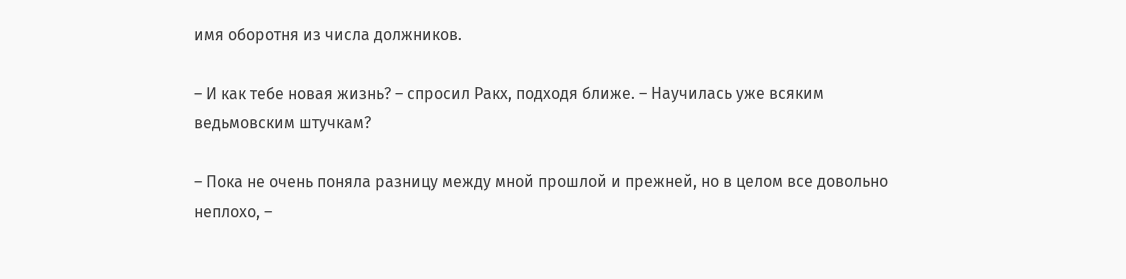имя оборотня из числа должников.

– И как тебе новая жизнь? – спросил Ракх, подходя ближе. – Научилась уже всяким ведьмовским штучкам?

– Пока не очень поняла разницу между мной прошлой и прежней, но в целом все довольно неплохо, –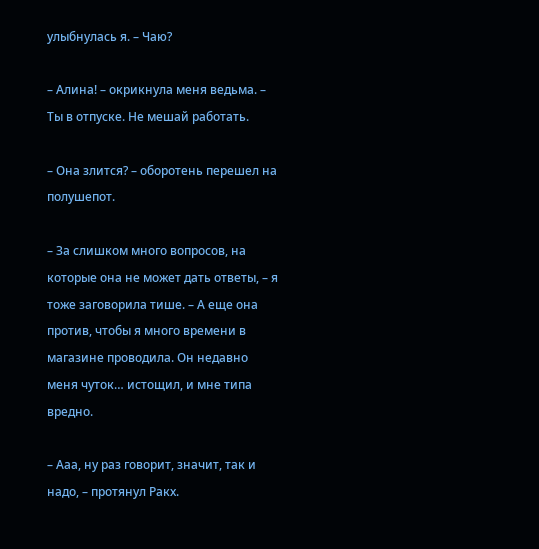улыбнулась я. – Чаю?

– Алина! – окрикнула меня ведьма. – Ты в отпуске. Не мешай работать.

– Она злится? – оборотень перешел на полушепот.

– За слишком много вопросов, на которые она не может дать ответы, – я тоже заговорила тише. – А еще она против, чтобы я много времени в магазине проводила. Он недавно меня чуток… истощил, и мне типа вредно.

– Ааа, ну раз говорит, значит, так и надо, – протянул Ракх.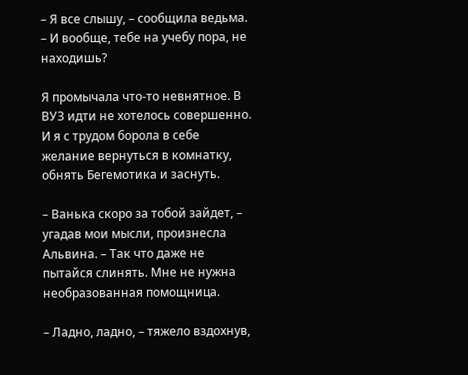– Я все слышу, – сообщила ведьма. – И вообще, тебе на учебу пора, не находишь?

Я промычала что-то невнятное. В ВУЗ идти не хотелось совершенно. И я с трудом борола в себе желание вернуться в комнатку, обнять Бегемотика и заснуть.

– Ванька скоро за тобой зайдет, – угадав мои мысли, произнесла Альвина. – Так что даже не пытайся слинять. Мне не нужна необразованная помощница.

– Ладно, ладно, – тяжело вздохнув,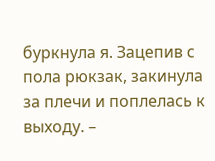буркнула я. Зацепив с пола рюкзак, закинула за плечи и поплелась к выходу. –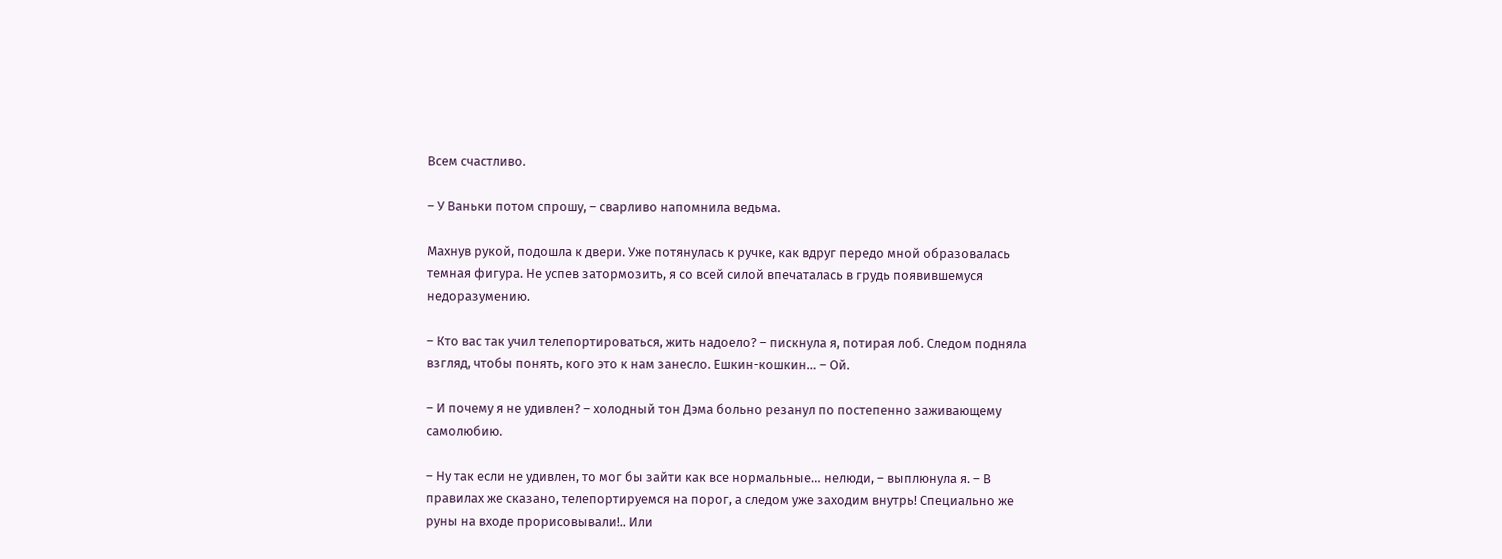Всем счастливо.

– У Ваньки потом спрошу, – сварливо напомнила ведьма.

Махнув рукой, подошла к двери. Уже потянулась к ручке, как вдруг передо мной образовалась темная фигура. Не успев затормозить, я со всей силой впечаталась в грудь появившемуся недоразумению.

– Кто вас так учил телепортироваться, жить надоело? – пискнула я, потирая лоб. Следом подняла взгляд, чтобы понять, кого это к нам занесло. Ешкин-кошкин… – Ой.

– И почему я не удивлен? – холодный тон Дэма больно резанул по постепенно заживающему самолюбию.

– Ну так если не удивлен, то мог бы зайти как все нормальные… нелюди, – выплюнула я. – В правилах же сказано, телепортируемся на порог, а следом уже заходим внутрь! Специально же руны на входе прорисовывали!.. Или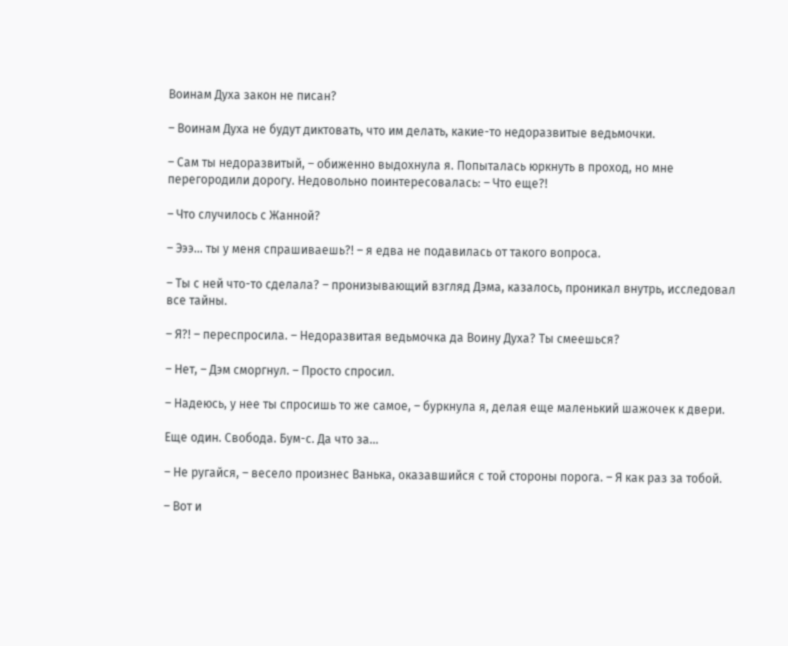Воинам Духа закон не писан?

– Воинам Духа не будут диктовать, что им делать, какие-то недоразвитые ведьмочки.

– Сам ты недоразвитый, – обиженно выдохнула я. Попыталась юркнуть в проход, но мне перегородили дорогу. Недовольно поинтересовалась: – Что еще?!

– Что случилось с Жанной?

– Эээ… ты у меня спрашиваешь?! – я едва не подавилась от такого вопроса.

– Ты с ней что-то сделала? – пронизывающий взгляд Дэма, казалось, проникал внутрь, исследовал все тайны.

– Я?! – переспросила. – Недоразвитая ведьмочка да Воину Духа? Ты смеешься?

– Нет, – Дэм сморгнул. – Просто спросил.

– Надеюсь, у нее ты спросишь то же самое, – буркнула я, делая еще маленький шажочек к двери.

Еще один. Свобода. Бум-с. Да что за…

– Не ругайся, – весело произнес Ванька, оказавшийся с той стороны порога. – Я как раз за тобой.

– Вот и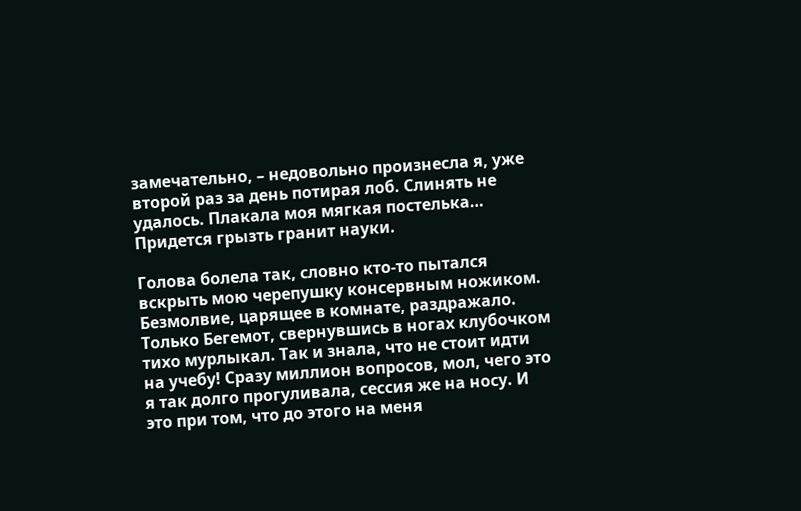замечательно, – недовольно произнесла я, уже второй раз за день потирая лоб. Слинять не удалось. Плакала моя мягкая постелька… Придется грызть гранит науки.

Голова болела так, словно кто-то пытался вскрыть мою черепушку консервным ножиком. Безмолвие, царящее в комнате, раздражало. Только Бегемот, свернувшись в ногах клубочком тихо мурлыкал. Так и знала, что не стоит идти на учебу! Сразу миллион вопросов, мол, чего это я так долго прогуливала, сессия же на носу. И это при том, что до этого на меня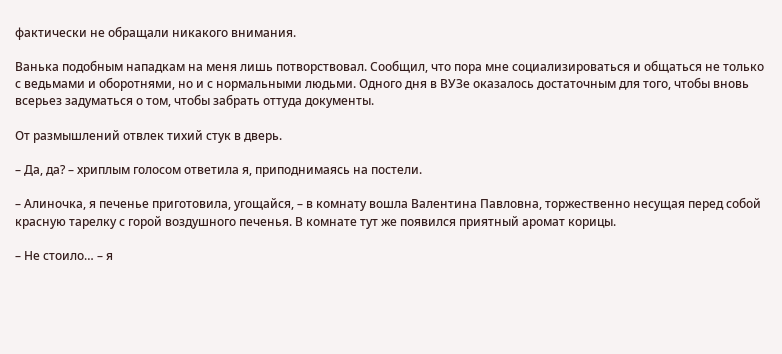фактически не обращали никакого внимания.

Ванька подобным нападкам на меня лишь потворствовал. Сообщил, что пора мне социализироваться и общаться не только с ведьмами и оборотнями, но и с нормальными людьми. Одного дня в ВУЗе оказалось достаточным для того, чтобы вновь всерьез задуматься о том, чтобы забрать оттуда документы.

От размышлений отвлек тихий стук в дверь.

– Да, да? – хриплым голосом ответила я, приподнимаясь на постели.

– Алиночка, я печенье приготовила, угощайся, – в комнату вошла Валентина Павловна, торжественно несущая перед собой красную тарелку с горой воздушного печенья. В комнате тут же появился приятный аромат корицы.

– Не стоило… – я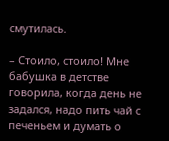смутилась.

– Стоило, стоило! Мне бабушка в детстве говорила, когда день не задался, надо пить чай с печеньем и думать о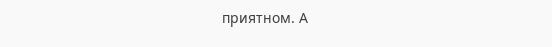приятном. А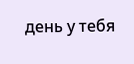день у тебя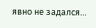явно не задался…